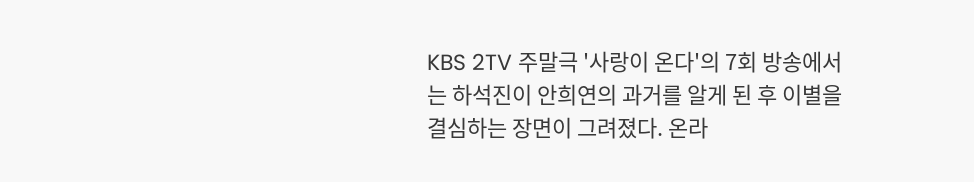KBS 2TV 주말극 '사랑이 온다'의 7회 방송에서는 하석진이 안희연의 과거를 알게 된 후 이별을 결심하는 장면이 그려졌다. 온라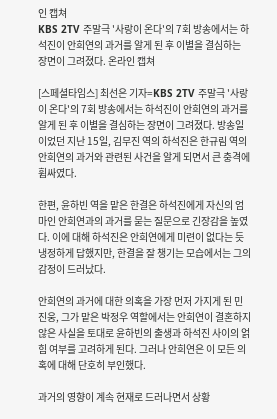인 캡쳐
KBS 2TV 주말극 '사랑이 온다'의 7회 방송에서는 하석진이 안희연의 과거를 알게 된 후 이별을 결심하는 장면이 그려졌다. 온라인 캡쳐

[스페셜타임스] 최선은 기자=KBS 2TV 주말극 '사랑이 온다'의 7회 방송에서는 하석진이 안희연의 과거를 알게 된 후 이별을 결심하는 장면이 그려졌다. 방송일이었던 지난 15일, 김무진 역의 하석진은 한규림 역의 안희연의 과거와 관련된 사건을 알게 되면서 큰 충격에 휩싸였다.

한편, 윤하빈 역을 맡은 한결은 하석진에게 자신의 엄마인 안희연과의 과거를 묻는 질문으로 긴장감을 높였다. 이에 대해 하석진은 안희연에게 미련이 없다는 듯 냉정하게 답했지만, 한결을 잘 챙기는 모습에서는 그의 감정이 드러났다.

안희연의 과거에 대한 의혹을 가장 먼저 가지게 된 민진웅, 그가 맡은 박정우 역할에서는 안희연이 결혼하지 않은 사실을 토대로 윤하빈의 출생과 하석진 사이의 얽힘 여부를 고려하게 된다. 그러나 안희연은 이 모든 의혹에 대해 단호히 부인했다.

과거의 영향이 계속 현재로 드러나면서 상황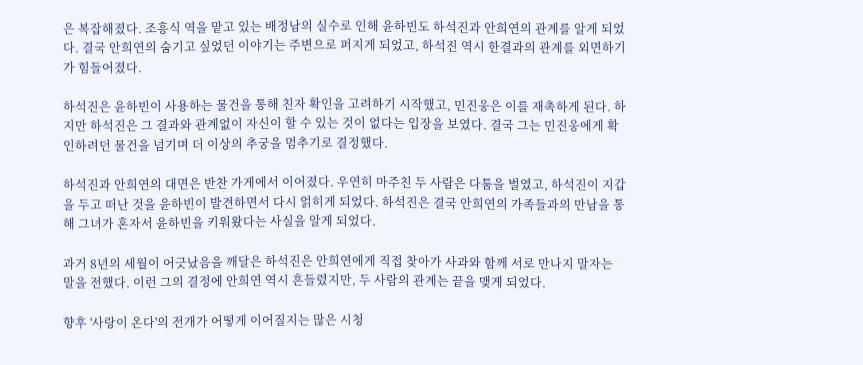은 복잡해졌다. 조흥식 역을 맡고 있는 배정남의 실수로 인해 윤하빈도 하석진과 안희연의 관계를 알게 되었다. 결국 안희연의 숨기고 싶었던 이야기는 주변으로 퍼지게 되었고, 하석진 역시 한결과의 관계를 외면하기가 힘들어졌다.

하석진은 윤하빈이 사용하는 물건을 통해 친자 확인을 고려하기 시작했고, 민진웅은 이를 재촉하게 된다. 하지만 하석진은 그 결과와 관계없이 자신이 할 수 있는 것이 없다는 입장을 보였다. 결국 그는 민진웅에게 확인하려던 물건을 넘기며 더 이상의 추궁을 멈추기로 결정했다.

하석진과 안희연의 대면은 반찬 가게에서 이어졌다. 우연히 마주친 두 사람은 다툼을 벌였고, 하석진이 지갑을 두고 떠난 것을 윤하빈이 발견하면서 다시 얽히게 되었다. 하석진은 결국 안희연의 가족들과의 만남을 통해 그녀가 혼자서 윤하빈을 키워왔다는 사실을 알게 되었다.

과거 8년의 세월이 어긋났음을 깨달은 하석진은 안희연에게 직접 찾아가 사과와 함께 서로 만나지 말자는 말을 전했다. 이런 그의 결정에 안희연 역시 흔들렸지만, 두 사람의 관계는 끝을 맺게 되었다.

향후 '사랑이 온다'의 전개가 어떻게 이어질지는 많은 시청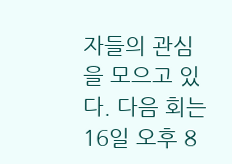자들의 관심을 모으고 있다. 다음 회는 16일 오후 8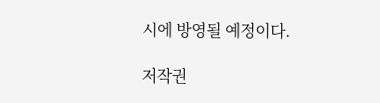시에 방영될 예정이다.

저작권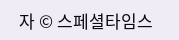자 © 스페셜타임스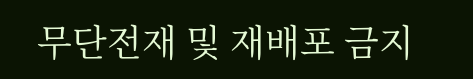무단전재 및 재배포 금지